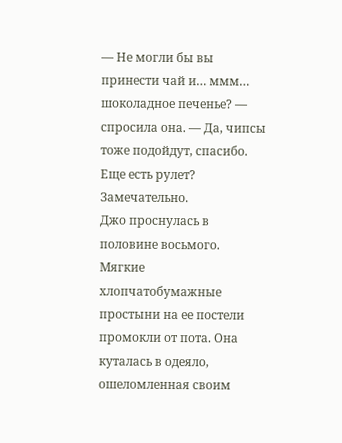— Не могли бы вы принести чай и… ммм… шоколадное печенье? — спросила она. — Да, чипсы тоже подойдут, спасибо. Еще есть рулет? Замечательно.
Джо проснулась в половине восьмого. Мягкие хлопчатобумажные простыни на ее постели промокли от пота. Она куталась в одеяло, ошеломленная своим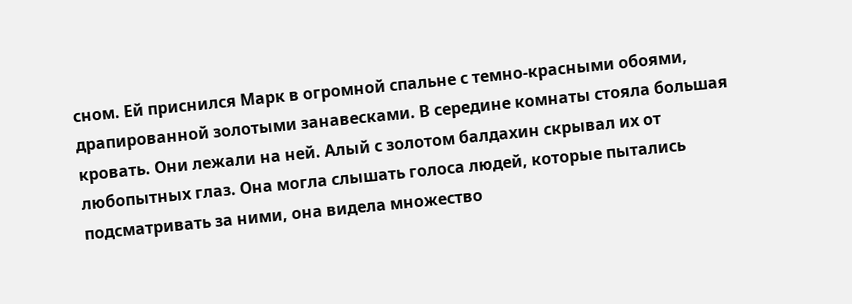сном. Ей приснился Марк в огромной спальне с темно-красными обоями, драпированной золотыми занавесками. В середине комнаты стояла большая кровать. Они лежали на ней. Алый с золотом балдахин скрывал их от любопытных глаз. Она могла слышать голоса людей, которые пытались подсматривать за ними, она видела множество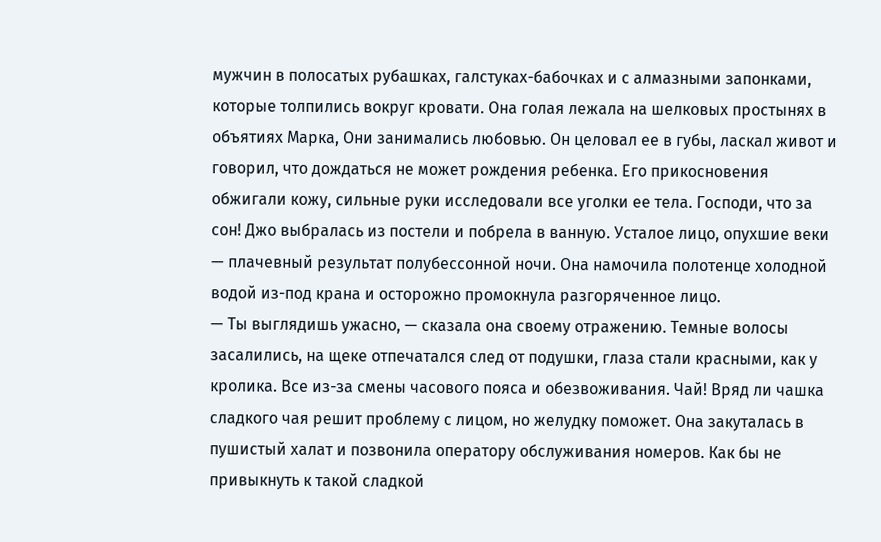мужчин в полосатых рубашках, галстуках-бабочках и с алмазными запонками, которые толпились вокруг кровати. Она голая лежала на шелковых простынях в объятиях Марка, Они занимались любовью. Он целовал ее в губы, ласкал живот и говорил, что дождаться не может рождения ребенка. Его прикосновения обжигали кожу, сильные руки исследовали все уголки ее тела. Господи, что за сон! Джо выбралась из постели и побрела в ванную. Усталое лицо, опухшие веки — плачевный результат полубессонной ночи. Она намочила полотенце холодной водой из-под крана и осторожно промокнула разгоряченное лицо.
— Ты выглядишь ужасно, — сказала она своему отражению. Темные волосы засалились, на щеке отпечатался след от подушки, глаза стали красными, как у кролика. Все из-за смены часового пояса и обезвоживания. Чай! Вряд ли чашка сладкого чая решит проблему с лицом, но желудку поможет. Она закуталась в пушистый халат и позвонила оператору обслуживания номеров. Как бы не привыкнуть к такой сладкой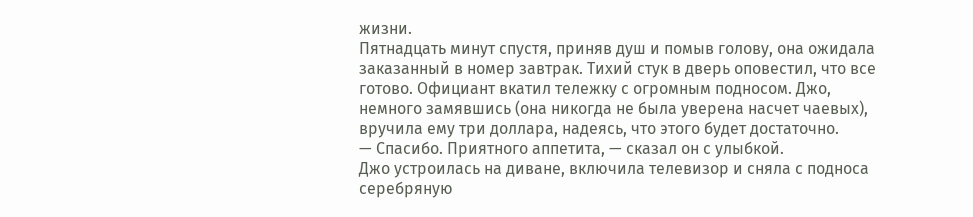жизни.
Пятнадцать минут спустя, приняв душ и помыв голову, она ожидала заказанный в номер завтрак. Тихий стук в дверь оповестил, что все готово. Официант вкатил тележку с огромным подносом. Джо, немного замявшись (она никогда не была уверена насчет чаевых), вручила ему три доллара, надеясь, что этого будет достаточно.
— Спасибо. Приятного аппетита, — сказал он с улыбкой.
Джо устроилась на диване, включила телевизор и сняла с подноса серебряную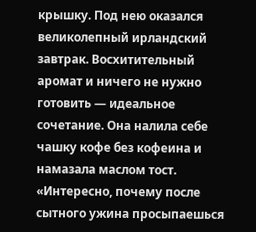крышку. Под нею оказался великолепный ирландский завтрак. Восхитительный аромат и ничего не нужно готовить — идеальное сочетание. Она налила себе чашку кофе без кофеина и намазала маслом тост. «Интересно, почему после сытного ужина просыпаешься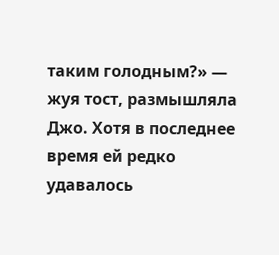таким голодным?» — жуя тост, размышляла Джо. Хотя в последнее время ей редко удавалось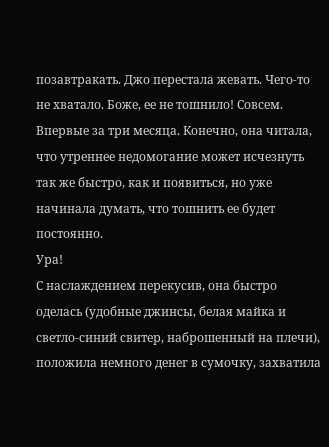позавтракать. Джо перестала жевать. Чего-то не хватало. Боже, ее не тошнило! Совсем. Впервые за три месяца. Конечно, она читала, что утреннее недомогание может исчезнуть так же быстро, как и появиться, но уже начинала думать, что тошнить ее будет постоянно.
Ура!
С наслаждением перекусив, она быстро оделась (удобные джинсы, белая майка и светло-синий свитер, наброшенный на плечи), положила немного денег в сумочку, захватила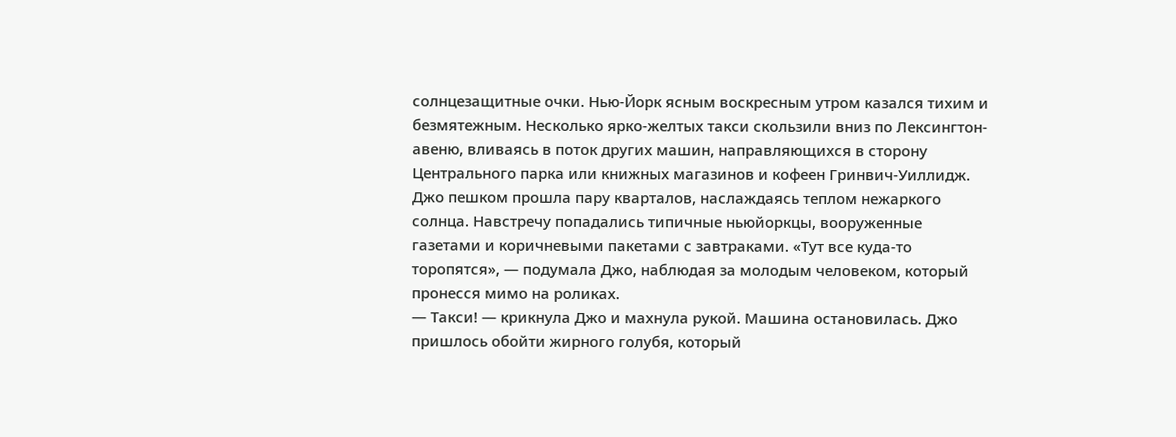солнцезащитные очки. Нью-Йорк ясным воскресным утром казался тихим и безмятежным. Несколько ярко-желтых такси скользили вниз по Лексингтон-авеню, вливаясь в поток других машин, направляющихся в сторону Центрального парка или книжных магазинов и кофеен Гринвич-Уиллидж. Джо пешком прошла пару кварталов, наслаждаясь теплом нежаркого солнца. Навстречу попадались типичные ньюйоркцы, вооруженные газетами и коричневыми пакетами с завтраками. «Тут все куда-то торопятся», — подумала Джо, наблюдая за молодым человеком, который пронесся мимо на роликах.
— Такси! — крикнула Джо и махнула рукой. Машина остановилась. Джо пришлось обойти жирного голубя, который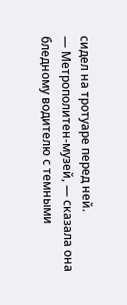сидел на тротуаре перед ней.
— Метрополитен-музей, — сказала она бледному водителю с темными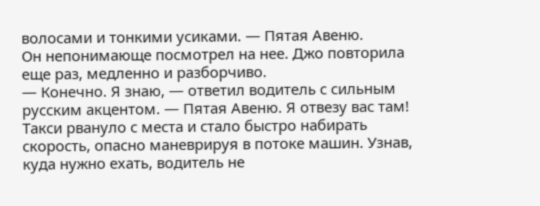волосами и тонкими усиками. — Пятая Авеню.
Он непонимающе посмотрел на нее. Джо повторила еще раз, медленно и разборчиво.
— Конечно. Я знаю, — ответил водитель с сильным русским акцентом. — Пятая Авеню. Я отвезу вас там!
Такси рвануло с места и стало быстро набирать скорость, опасно маневрируя в потоке машин. Узнав, куда нужно ехать, водитель не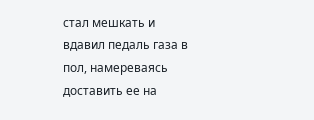стал мешкать и вдавил педаль газа в пол, намереваясь доставить ее на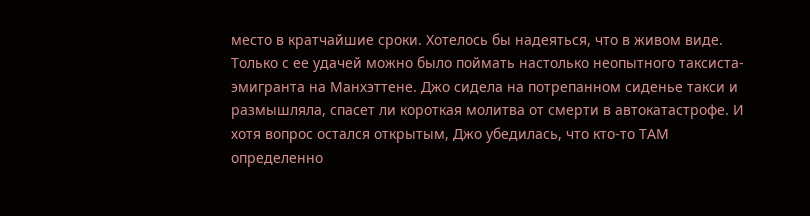место в кратчайшие сроки. Хотелось бы надеяться, что в живом виде. Только с ее удачей можно было поймать настолько неопытного таксиста-эмигранта на Манхэттене. Джо сидела на потрепанном сиденье такси и размышляла, спасет ли короткая молитва от смерти в автокатастрофе. И хотя вопрос остался открытым, Джо убедилась, что кто-то ТАМ определенно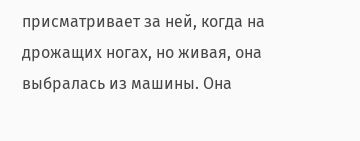присматривает за ней, когда на дрожащих ногах, но живая, она выбралась из машины. Она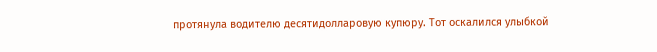протянула водителю десятидолларовую купюру. Тот оскалился улыбкой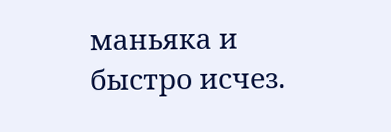маньяка и быстро исчез.